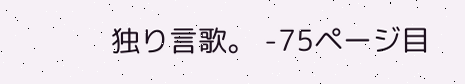独り言歌。 -75ページ目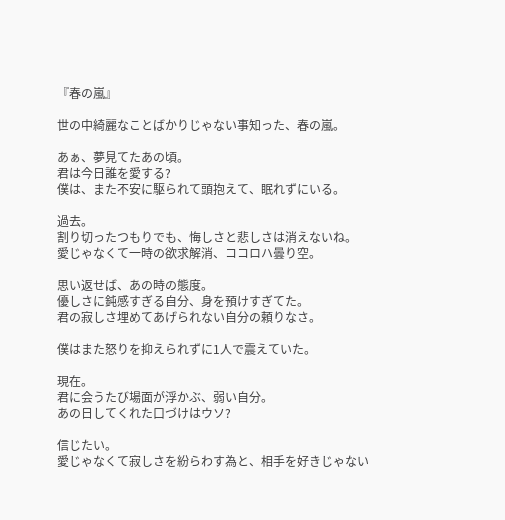『春の嵐』

世の中綺麗なことばかりじゃない事知った、春の嵐。

あぁ、夢見てたあの頃。
君は今日誰を愛する?
僕は、また不安に駆られて頭抱えて、眠れずにいる。

過去。
割り切ったつもりでも、悔しさと悲しさは消えないね。
愛じゃなくて一時の欲求解消、ココロハ曇り空。

思い返せば、あの時の態度。
優しさに鈍感すぎる自分、身を預けすぎてた。
君の寂しさ埋めてあげられない自分の頼りなさ。

僕はまた怒りを抑えられずに1人で震えていた。

現在。
君に会うたび場面が浮かぶ、弱い自分。
あの日してくれた口づけはウソ?

信じたい。
愛じゃなくて寂しさを紛らわす為と、相手を好きじゃない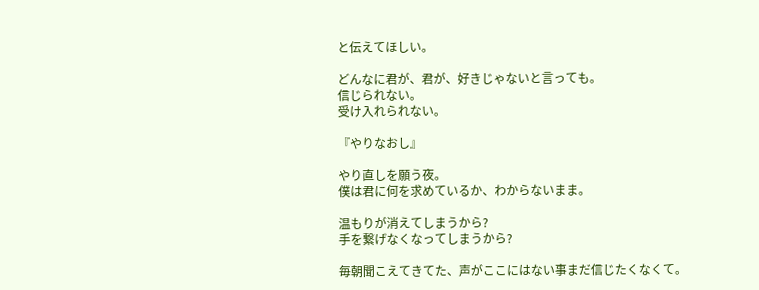と伝えてほしい。

どんなに君が、君が、好きじゃないと言っても。
信じられない。
受け入れられない。

『やりなおし』

やり直しを願う夜。
僕は君に何を求めているか、わからないまま。

温もりが消えてしまうから?
手を繋げなくなってしまうから?

毎朝聞こえてきてた、声がここにはない事まだ信じたくなくて。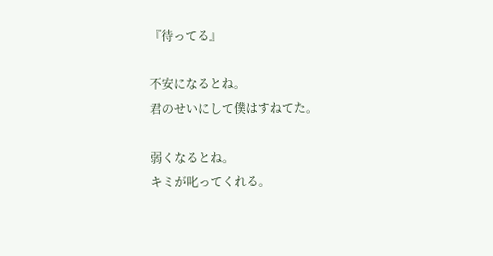『待ってる』

不安になるとね。
君のせいにして僕はすねてた。

弱くなるとね。
キミが叱ってくれる。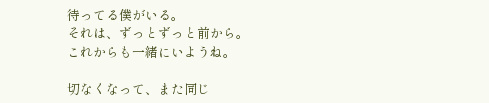待ってる僕がいる。
それは、ずっとずっと前から。
これからも一緒にいようね。

切なくなって、また同じ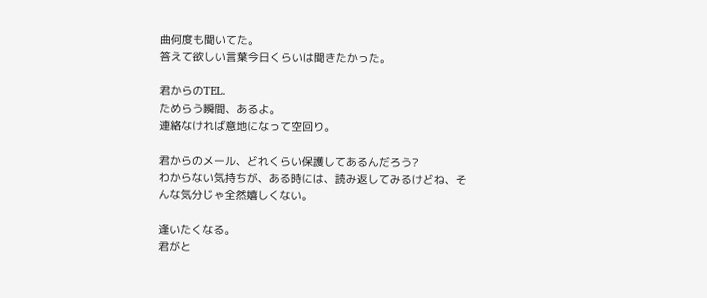曲何度も聞いてた。
答えて欲しい言葉今日くらいは聞きたかった。

君からのTEL.
ためらう瞬間、あるよ。
連絡なければ意地になって空回り。

君からのメール、どれくらい保護してあるんだろう?
わからない気持ちが、ある時には、読み返してみるけどね、そんな気分じゃ全然嬉しくない。

逢いたくなる。
君がと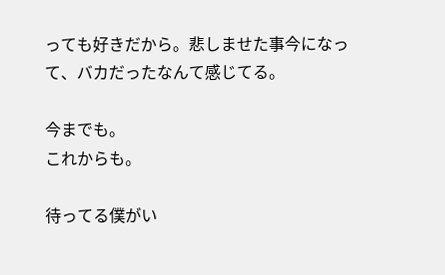っても好きだから。悲しませた事今になって、バカだったなんて感じてる。

今までも。
これからも。

待ってる僕がい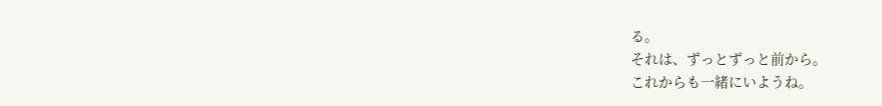る。
それは、ずっとずっと前から。
これからも一緒にいようね。